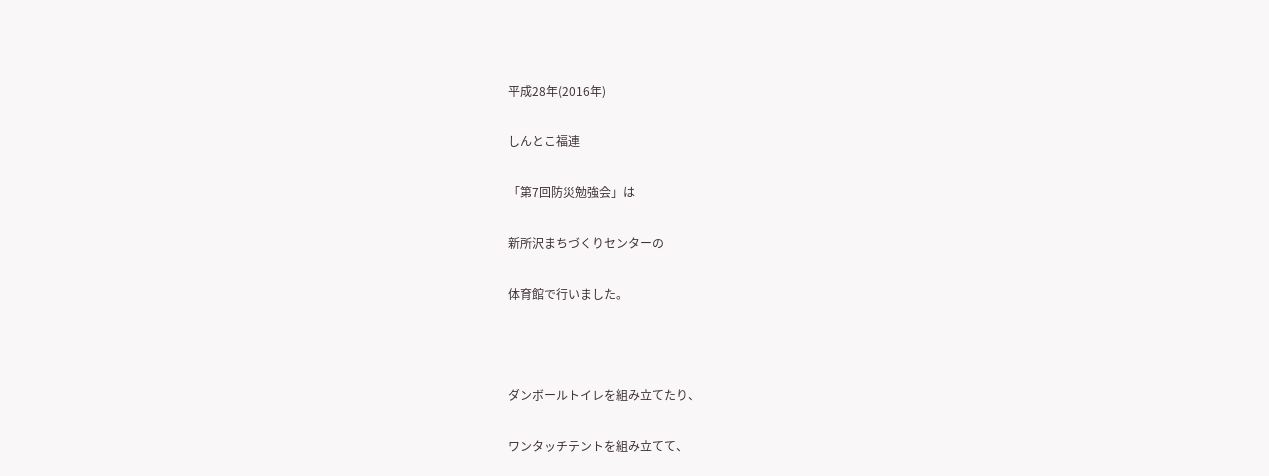平成28年(2016年)

しんとこ福連

「第7回防災勉強会」は

新所沢まちづくりセンターの

体育館で行いました。



ダンボールトイレを組み立てたり、

ワンタッチテントを組み立てて、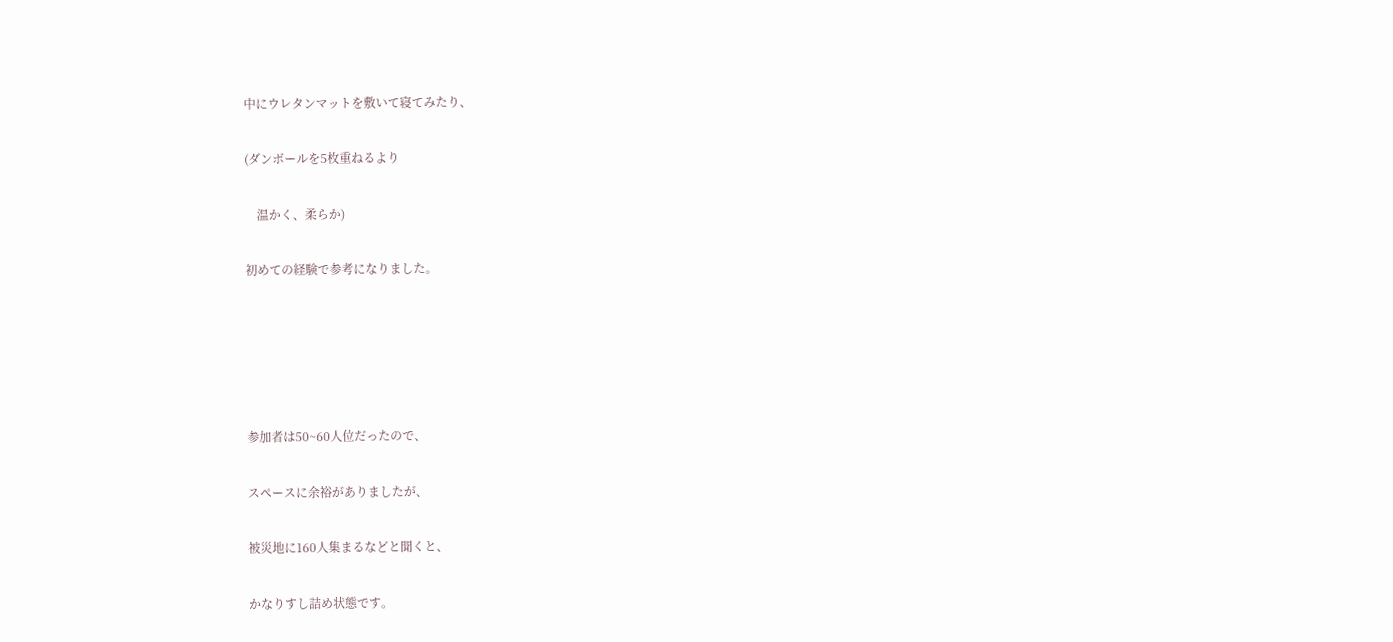中にウレタンマットを敷いて寝てみたり、

(ダンボールを5枚重ねるより

    温かく、柔らか)

初めての経験で参考になりました。





参加者は50~60人位だったので、

スペースに余裕がありましたが、

被災地に160人集まるなどと聞くと、

かなりすし詰め状態です。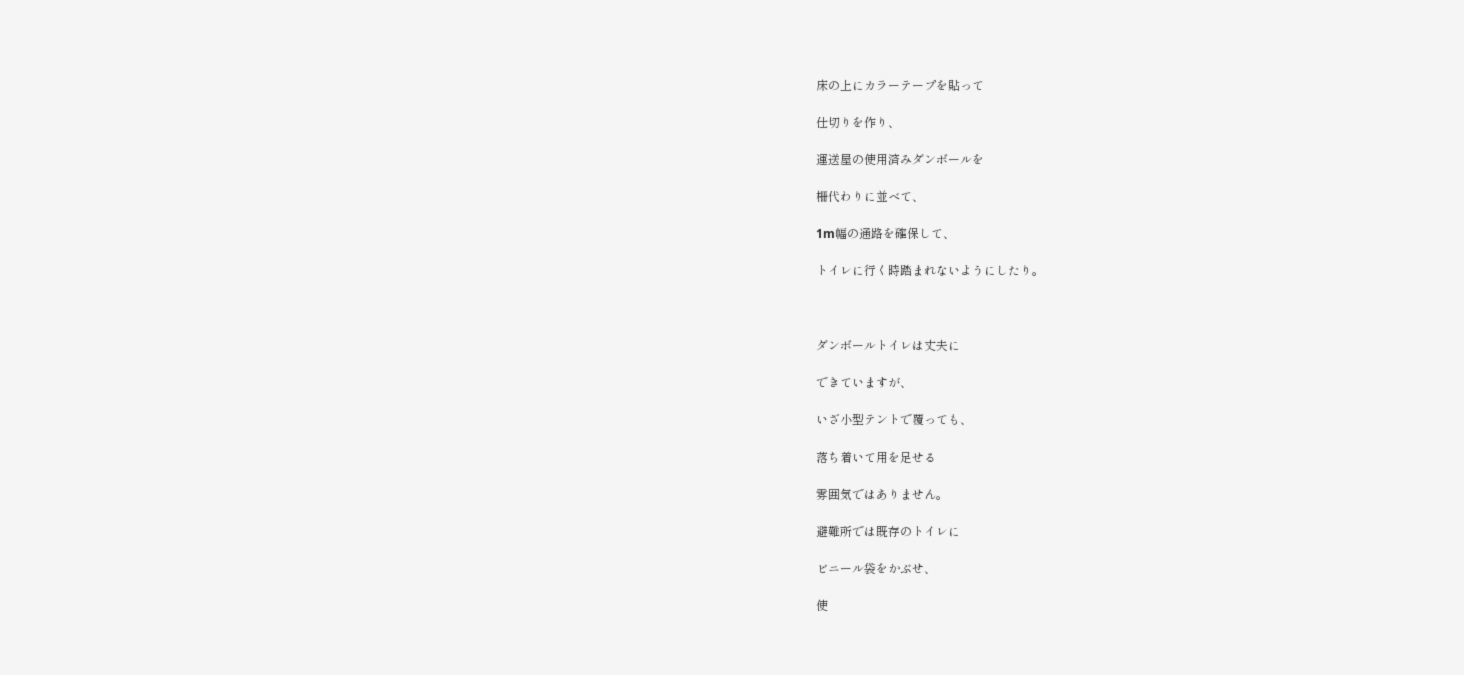床の上にカラーテープを貼って

仕切りを作り、

運送屋の使用済みダンボールを

柵代わりに並べて、

1m幅の通路を確保して、

トイレに行く時踏まれないようにしたり。



ダンボールトイレは丈夫に

できていますが、

いざ小型テントで覆っても、

落ち着いて用を足せる

雰囲気ではありません。

避難所では既存のトイレに

ビニール袋をかぶせ、

使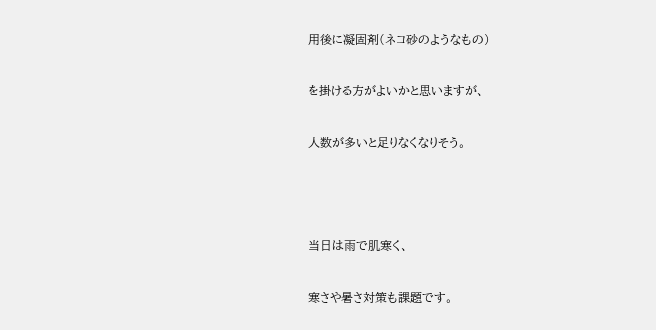用後に凝固剤(ネコ砂のようなもの)

を掛ける方がよいかと思いますが、

人数が多いと足りなくなりそう。



当日は雨で肌寒く、

寒さや暑さ対策も課題です。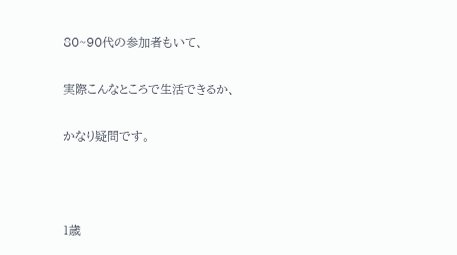80~90代の参加者もいて、

実際こんなところで生活できるか、

かなり疑問です。



1歳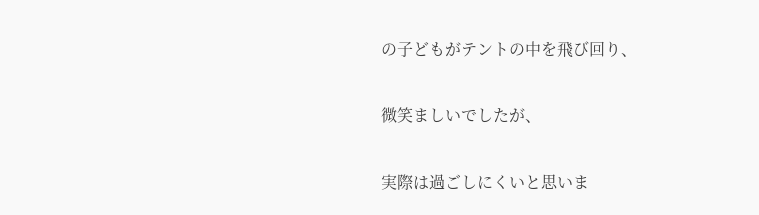の子どもがテントの中を飛び回り、

微笑ましいでしたが、

実際は過ごしにくいと思いま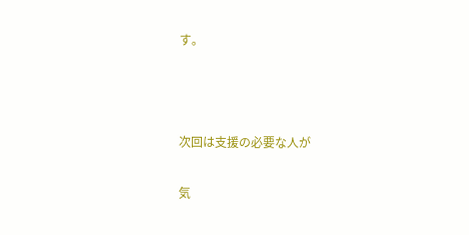す。



次回は支援の必要な人が

気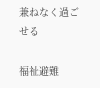兼ねなく過ごせる

福祉避難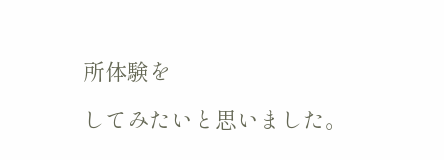所体験を

してみたいと思いました。